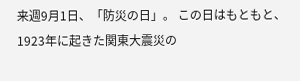来週9月1日、「防災の日」。 この日はもともと、1923年に起きた関東大震災の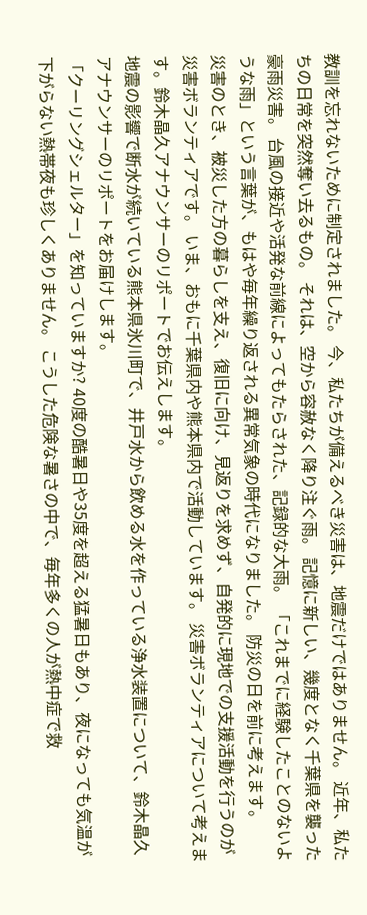教訓を忘れないために制定されました。 今、私たちが備えるべき災害は、地震だけではありません。 近年、私たちの日常を突然奪い去るもの。 それは、空から容赦なく降り注ぐ雨。 記憶に新しい、幾度となく千葉県を襲った豪雨災害。 台風の接近や活発な前線によってもたらされた、記録的な大雨。 「これまでに経験したことのないような雨」という言葉が、もはや毎年繰り返される異常気象の時代になりました。 防災の日を前に考えます。
災害のとき、被災した方の暮らしを支え、復旧に向け、見返りを求めず、自発的に現地での支援活動を行うのが災害ボランティアです。 いま、おもに千葉県内や熊本県内で活動しています。 災害ボランティアについて考えます。鈴木晶久アナウンサーのリポートでお伝えします。
地震の影響で断水が続いている熊本県氷川町で、井戸水から飲める水を作っている浄水装置について、鈴木晶久アナウンサーのリポートをお届けします。
「クーリングシェルター」を知っていますか? 40度の酷暑日や35度を超える猛暑日もあり、夜になっても気温が下がらない熱帯夜も珍しくありません。 こうした危険な暑さの中で、毎年多くの人が熱中症で救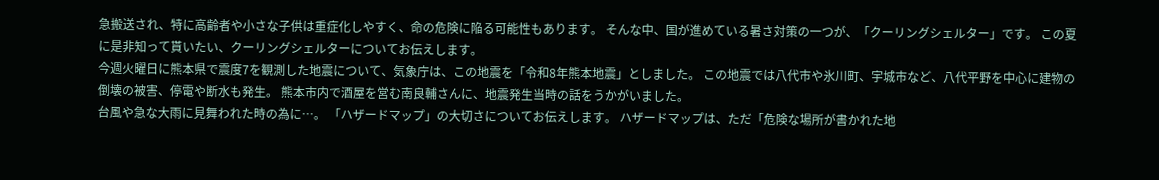急搬送され、特に高齢者や小さな子供は重症化しやすく、命の危険に陥る可能性もあります。 そんな中、国が進めている暑さ対策の一つが、「クーリングシェルター」です。 この夏に是非知って貰いたい、クーリングシェルターについてお伝えします。
今週火曜日に熊本県で震度7を観測した地震について、気象庁は、この地震を「令和8年熊本地震」としました。 この地震では八代市や氷川町、宇城市など、八代平野を中心に建物の倒壊の被害、停電や断水も発生。 熊本市内で酒屋を営む南良輔さんに、地震発生当時の話をうかがいました。
台風や急な大雨に見舞われた時の為に…。 「ハザードマップ」の大切さについてお伝えします。 ハザードマップは、ただ「危険な場所が書かれた地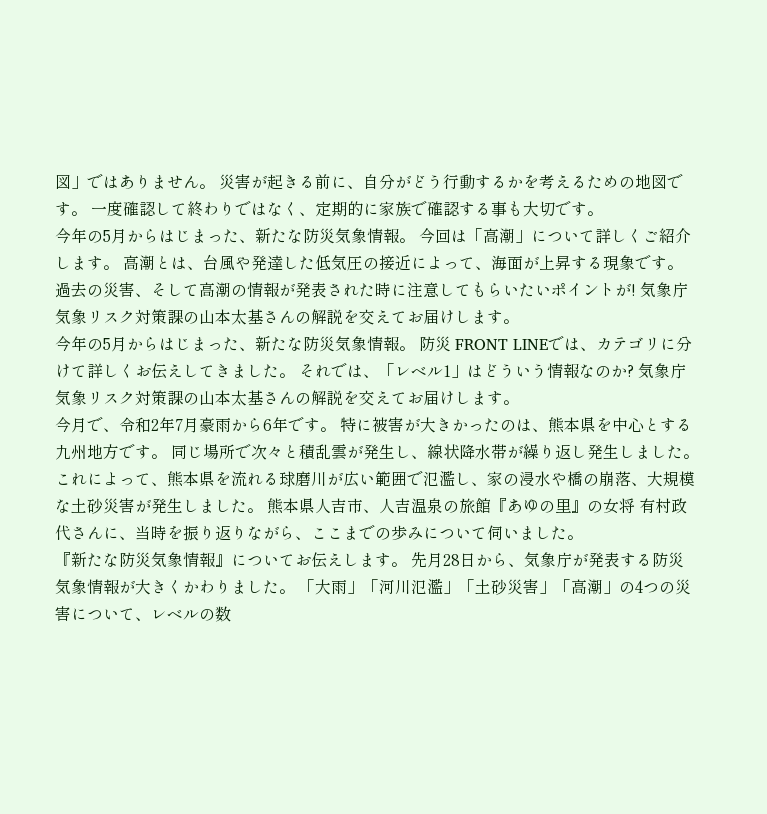図」ではありません。 災害が起きる前に、自分がどう行動するかを考えるための地図です。 一度確認して終わりではなく、定期的に家族で確認する事も大切です。
今年の5月からはじまった、新たな防災気象情報。 今回は「高潮」について詳しくご紹介します。 高潮とは、台風や発達した低気圧の接近によって、海面が上昇する現象です。 過去の災害、そして高潮の情報が発表された時に注意してもらいたいポイントが! 気象庁 気象リスク対策課の山本太基さんの解説を交えてお届けします。
今年の5月からはじまった、新たな防災気象情報。 防災 FRONT LINEでは、カテゴリに分けて詳しくお伝えしてきました。 それでは、「レベル1」はどういう情報なのか? 気象庁 気象リスク対策課の山本太基さんの解説を交えてお届けします。
今月で、令和2年7月豪雨から6年です。 特に被害が大きかったのは、熊本県を中心とする九州地方です。 同じ場所で次々と積乱雲が発生し、線状降水帯が繰り返し発生しました。 これによって、熊本県を流れる球磨川が広い範囲で氾濫し、家の浸水や橋の崩落、大規模な土砂災害が発生しました。 熊本県人吉市、人吉温泉の旅館『あゆの里』の女将 有村政代さんに、当時を振り返りながら、ここまでの歩みについて伺いました。
『新たな防災気象情報』についてお伝えします。 先月28日から、気象庁が発表する防災気象情報が大きくかわりました。 「大雨」「河川氾濫」「土砂災害」「高潮」の4つの災害について、レベルの数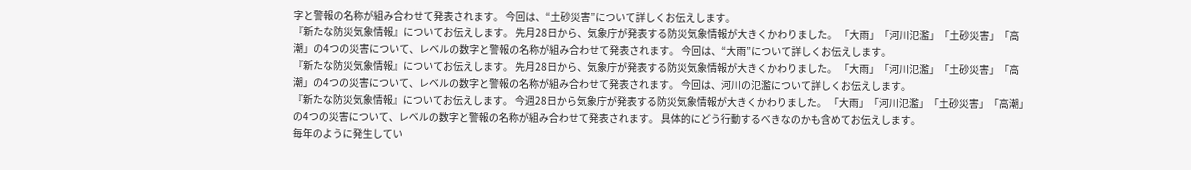字と警報の名称が組み合わせて発表されます。 今回は、“土砂災害”について詳しくお伝えします。
『新たな防災気象情報』についてお伝えします。 先月28日から、気象庁が発表する防災気象情報が大きくかわりました。 「大雨」「河川氾濫」「土砂災害」「高潮」の4つの災害について、レベルの数字と警報の名称が組み合わせて発表されます。 今回は、“大雨”について詳しくお伝えします。
『新たな防災気象情報』についてお伝えします。 先月28日から、気象庁が発表する防災気象情報が大きくかわりました。 「大雨」「河川氾濫」「土砂災害」「高潮」の4つの災害について、レベルの数字と警報の名称が組み合わせて発表されます。 今回は、河川の氾濫について詳しくお伝えします。
『新たな防災気象情報』についてお伝えします。 今週28日から気象庁が発表する防災気象情報が大きくかわりました。 「大雨」「河川氾濫」「土砂災害」「高潮」の4つの災害について、レベルの数字と警報の名称が組み合わせて発表されます。 具体的にどう行動するべきなのかも含めてお伝えします。
毎年のように発生してい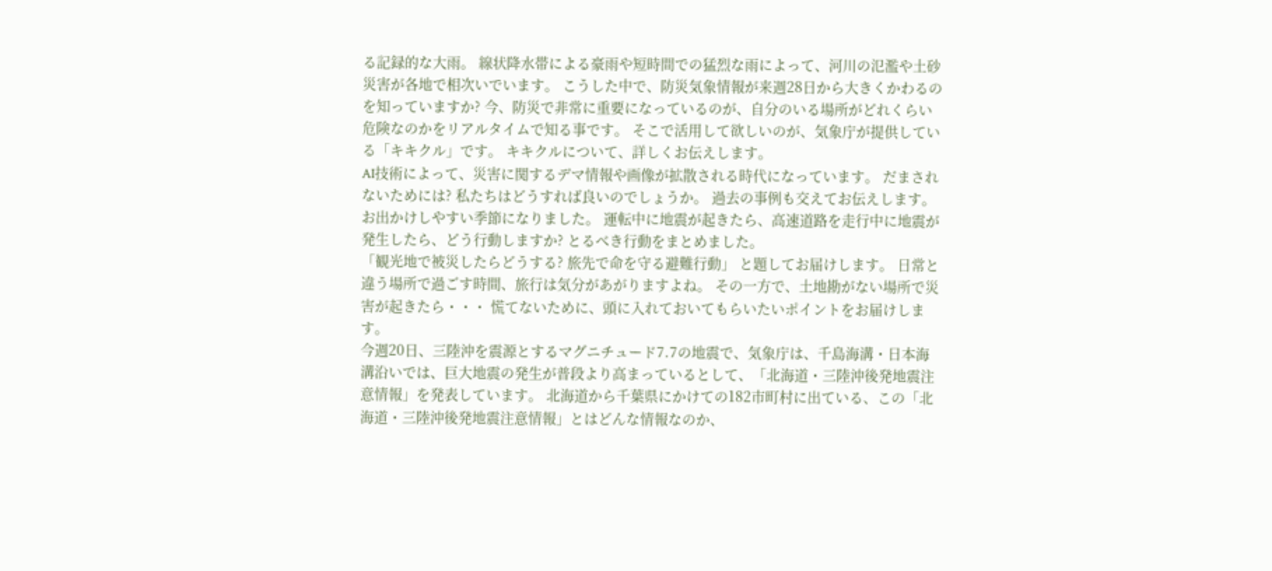る記録的な大雨。 線状降水帯による豪雨や短時間での猛烈な雨によって、河川の氾濫や土砂災害が各地で相次いでいます。 こうした中で、防災気象情報が来週28日から大きくかわるのを知っていますか? 今、防災で非常に重要になっているのが、自分のいる場所がどれくらい危険なのかをリアルタイムで知る事です。 そこで活用して欲しいのが、気象庁が提供している「キキクル」です。 キキクルについて、詳しくお伝えします。
AI技術によって、災害に関するデマ情報や画像が拡散される時代になっています。 だまされないためには? 私たちはどうすれば良いのでしょうか。 過去の事例も交えてお伝えします。
お出かけしやすい季節になりました。 運転中に地震が起きたら、高速道路を走行中に地震が発生したら、どう行動しますか? とるべき行動をまとめました。
「観光地で被災したらどうする? 旅先で命を守る避難行動」 と題してお届けします。 日常と違う場所で過ごす時間、旅行は気分があがりますよね。 その一方で、土地勘がない場所で災害が起きたら・・・ 慌てないために、頭に入れておいてもらいたいポイントをお届けします。
今週20日、三陸沖を震源とするマグニチュード7.7の地震で、気象庁は、千島海溝・日本海溝沿いでは、巨大地震の発生が普段より高まっているとして、「北海道・三陸沖後発地震注意情報」を発表しています。 北海道から千葉県にかけての182市町村に出ている、この「北海道・三陸沖後発地震注意情報」とはどんな情報なのか、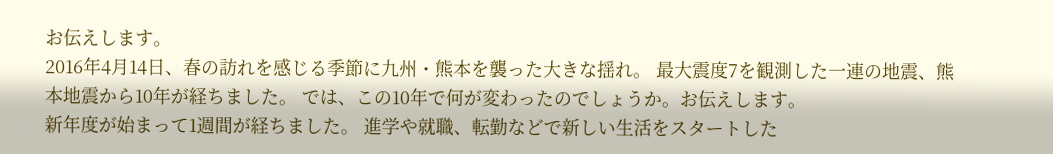お伝えします。
2016年4月14日、春の訪れを感じる季節に九州・熊本を襲った大きな揺れ。 最大震度7を観測した一連の地震、熊本地震から10年が経ちました。 では、この10年で何が変わったのでしょうか。お伝えします。
新年度が始まって1週間が経ちました。 進学や就職、転勤などで新しい生活をスタートした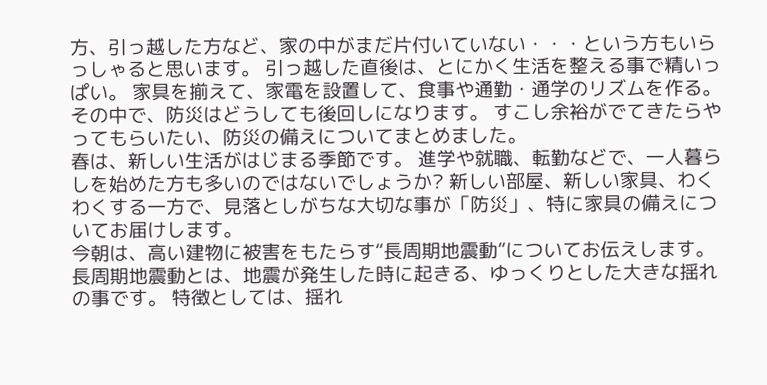方、引っ越した方など、家の中がまだ片付いていない・・・という方もいらっしゃると思います。 引っ越した直後は、とにかく生活を整える事で精いっぱい。 家具を揃えて、家電を設置して、食事や通勤・通学のリズムを作る。 その中で、防災はどうしても後回しになります。 すこし余裕がでてきたらやってもらいたい、防災の備えについてまとめました。
春は、新しい生活がはじまる季節です。 進学や就職、転勤などで、一人暮らしを始めた方も多いのではないでしょうか? 新しい部屋、新しい家具、わくわくする一方で、見落としがちな大切な事が「防災」、特に家具の備えについてお届けします。
今朝は、高い建物に被害をもたらす“長周期地震動”についてお伝えします。 長周期地震動とは、地震が発生した時に起きる、ゆっくりとした大きな揺れの事です。 特徴としては、揺れ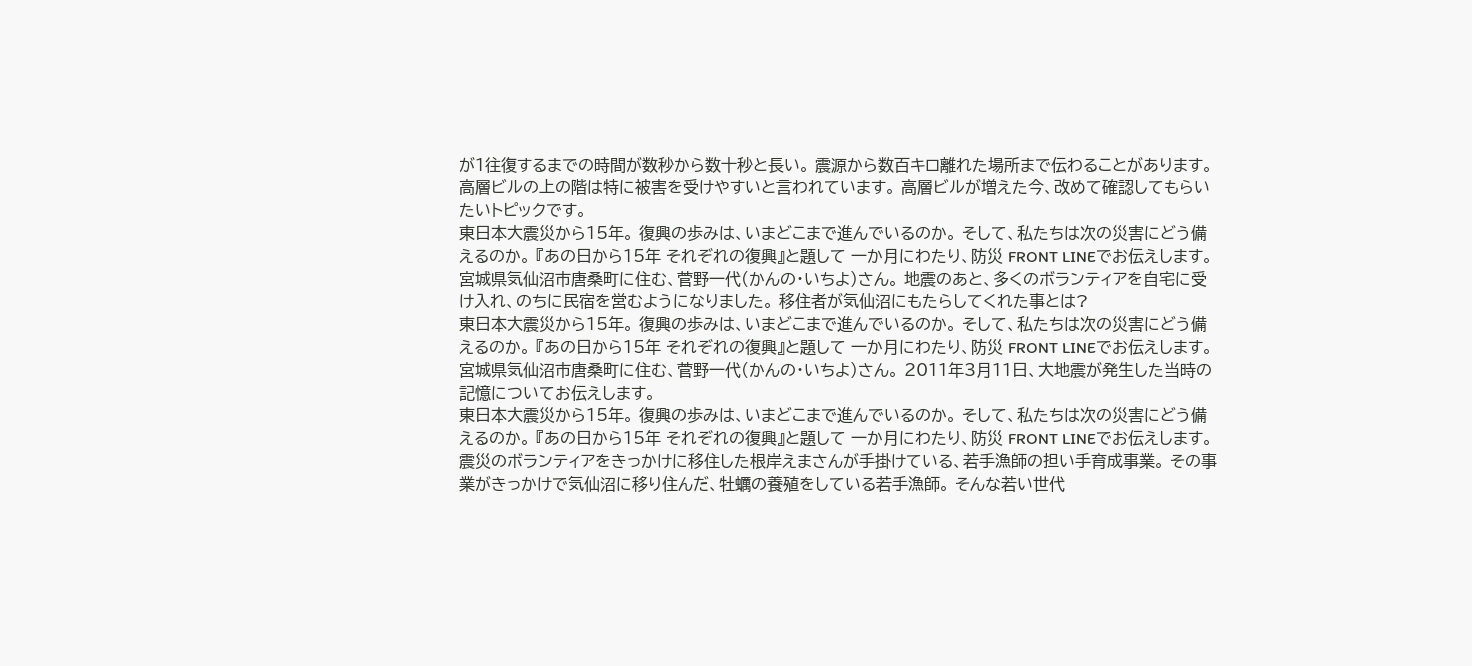が1往復するまでの時間が数秒から数十秒と長い。 震源から数百キロ離れた場所まで伝わることがあります。 高層ビルの上の階は特に被害を受けやすいと言われています。 高層ビルが増えた今、改めて確認してもらいたいトピックです。
東日本大震災から15年。 復興の歩みは、いまどこまで進んでいるのか。 そして、私たちは次の災害にどう備えるのか。 『あの日から15年 それぞれの復興』と題して 一か月にわたり、防災 FRONT LINEでお伝えします。 宮城県気仙沼市唐桑町に住む、菅野一代(かんの・いちよ)さん。 地震のあと、多くのボランティアを自宅に受け入れ、のちに民宿を営むようになりました。 移住者が気仙沼にもたらしてくれた事とは?
東日本大震災から15年。 復興の歩みは、いまどこまで進んでいるのか。 そして、私たちは次の災害にどう備えるのか。 『あの日から15年 それぞれの復興』と題して 一か月にわたり、防災 FRONT LINEでお伝えします。 宮城県気仙沼市唐桑町に住む、菅野一代(かんの・いちよ)さん。 2011年3月11日、大地震が発生した当時の記憶についてお伝えします。
東日本大震災から15年。 復興の歩みは、いまどこまで進んでいるのか。 そして、私たちは次の災害にどう備えるのか。 『あの日から15年 それぞれの復興』と題して 一か月にわたり、防災 FRONT LINEでお伝えします。 震災のボランティアをきっかけに移住した根岸えまさんが手掛けている、若手漁師の担い手育成事業。 その事業がきっかけで気仙沼に移り住んだ、牡蠣の養殖をしている若手漁師。 そんな若い世代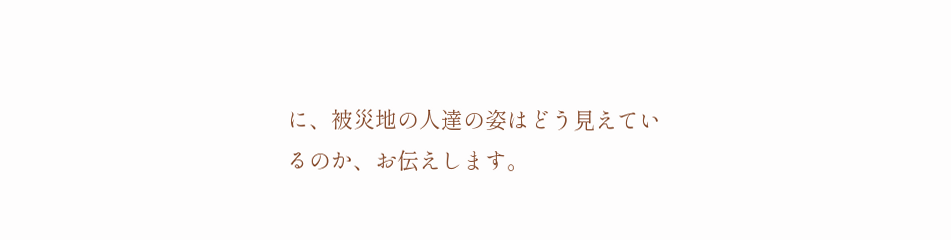に、被災地の人達の姿はどう見えているのか、お伝えします。